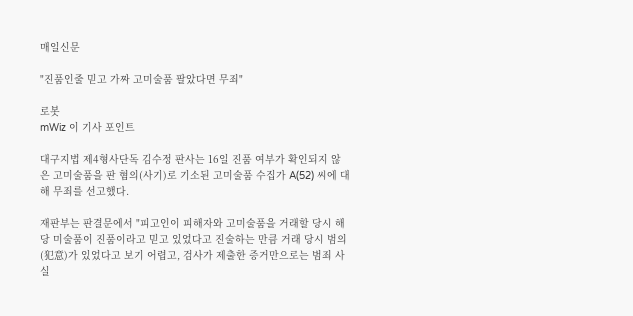매일신문

"진품인줄 믿고 가짜 고미술품 팔았다면 무죄"

로봇
mWiz 이 기사 포인트

대구지법 제4형사단독 김수정 판사는 16일 진품 여부가 확인되지 않은 고미술품을 판 혐의(사기)로 기소된 고미술품 수집가 A(52) 씨에 대해 무죄를 선고했다.

재판부는 판결문에서 "피고인이 피해자와 고미술품을 거래할 당시 해당 미술품이 진품이라고 믿고 있었다고 진술하는 만큼 거래 당시 범의(犯意)가 있었다고 보기 어렵고, 검사가 제출한 증거만으로는 범죄 사실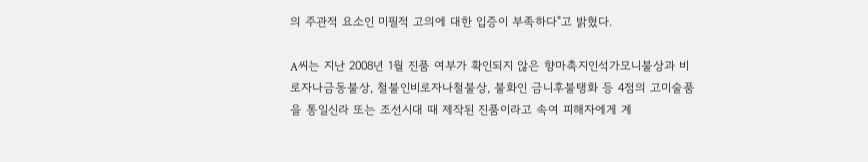의 주관적 요소인 미필적 고의에 대한 입증이 부족하다"고 밝혔다.

A씨는 지난 2008년 1월 진품 여부가 확인되지 않은 향마촉지인석가모니불상과 비로자나금동불상, 철불인비로자나철불상, 불화인 금니후불탱화 등 4점의 고미술품을 통일신라 또는 조선시대 때 제작된 진품이라고 속여 피해자에게 계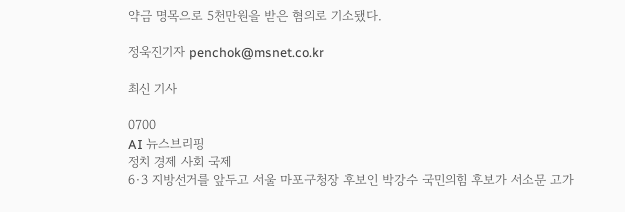약금 명목으로 5천만원을 받은 혐의로 기소됐다.

정욱진기자 penchok@msnet.co.kr

최신 기사

0700
AI 뉴스브리핑
정치 경제 사회 국제
6·3 지방선거를 앞두고 서울 마포구청장 후보인 박강수 국민의힘 후보가 서소문 고가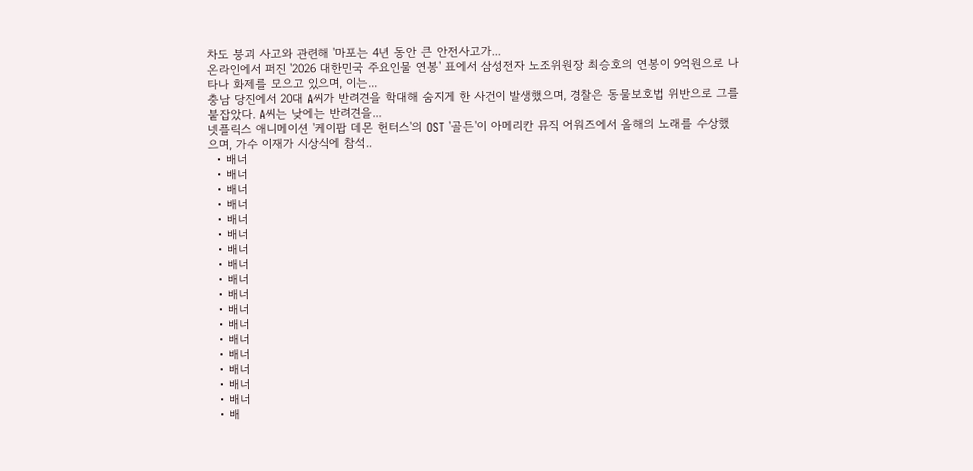차도 붕괴 사고와 관련해 '마포는 4년 동안 큰 안전사고가...
온라인에서 퍼진 '2026 대한민국 주요인물 연봉' 표에서 삼성전자 노조위원장 최승호의 연봉이 9억원으로 나타나 화제를 모으고 있으며, 이는...
충남 당진에서 20대 A씨가 반려견을 학대해 숨지게 한 사건이 발생했으며, 경찰은 동물보호법 위반으로 그를 붙잡았다. A씨는 낮에는 반려견을...
넷플릭스 애니메이션 '케이팝 데몬 헌터스'의 OST '골든'이 아메리칸 뮤직 어워즈에서 올해의 노래를 수상했으며, 가수 이재가 시상식에 참석..
  • 배너
  • 배너
  • 배너
  • 배너
  • 배너
  • 배너
  • 배너
  • 배너
  • 배너
  • 배너
  • 배너
  • 배너
  • 배너
  • 배너
  • 배너
  • 배너
  • 배너
  • 배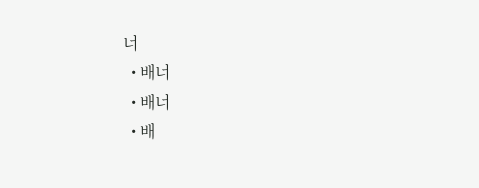너
  • 배너
  • 배너
  • 배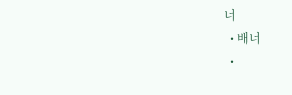너
  • 배너
  •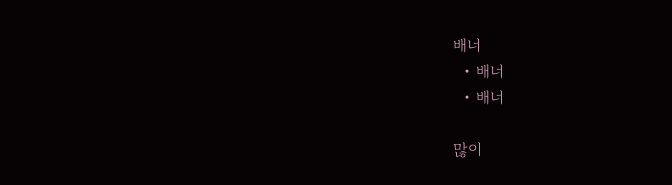배너
  • 배너
  • 배너

많이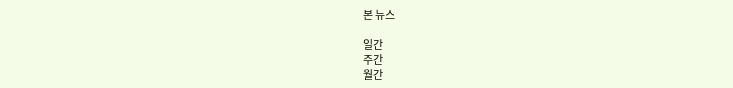본 뉴스

일간
주간
월간